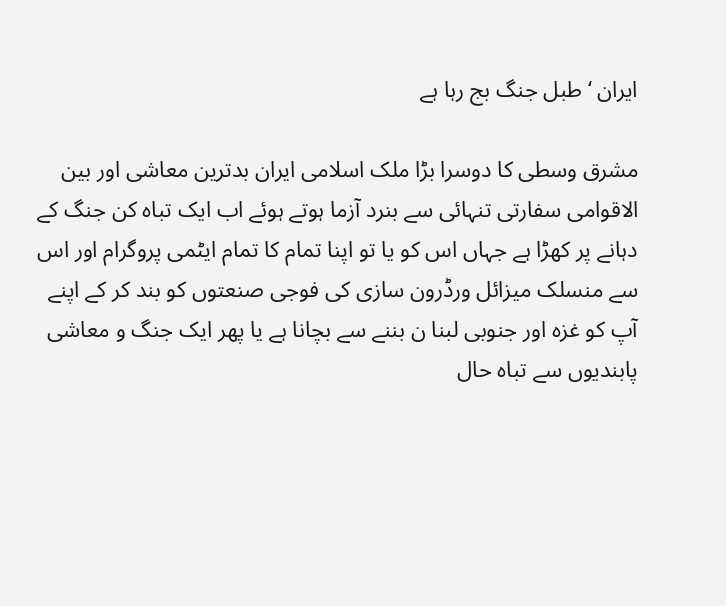ایران ‘ طبل جنگ بج رہا ہے

مشرق وسطی کا دوسرا بڑا ملک اسلامی ایران بدترین معاشی اور بین الاقوامی سفارتی تنہائی سے بنرد آزما ہوتے ہوئے اب ایک تباہ کن جنگ کے دہانے پر کھڑا ہے جہاں اس کو یا تو اپنا تمام کا تمام ایٹمی پروگرام اور اس سے منسلک میزائل ورڈرون سازی کی فوجی صنعتوں کو بند کر کے اپنے آپ کو غزہ اور جنوبی لبنا ن بننے سے بچانا ہے یا پھر ایک جنگ و معاشی پابندیوں سے تباہ حال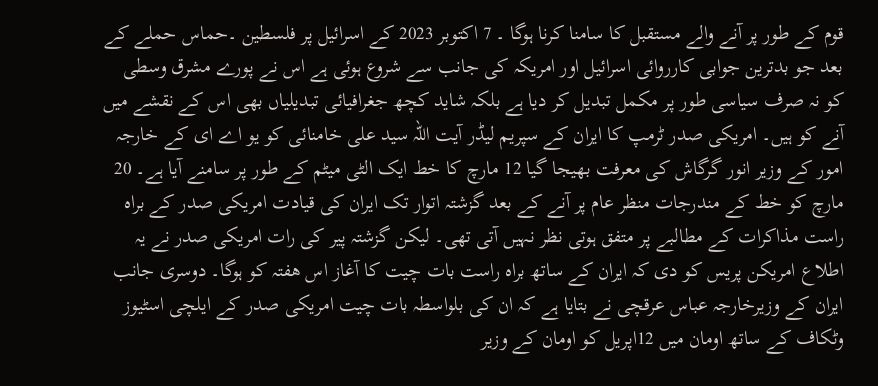قوم کے طور پر آنے والے مستقبل کا سامنا کرنا ہوگا ۔ 7 اکتوبر 2023 کے اسرائیل پر فلسطین ۔حماس حملے کے بعد جو بدترین جوابی کارروائی اسرائیل اور امریکہ کی جانب سے شروع ہوئی ہے اس نے پورے مشرق وسطی کو نہ صرف سیاسی طور پر مکمل تبدیل کر دیا ہے بلکہ شاید کچھ جغرافیائی تبدیلیاں بھی اس کے نقشے میں آنے کو ہیں۔ امریکی صدر ٹرمپ کا ایران کے سپریم لیڈر آیت اللہ سید علی خامنائی کو یو اے ای کے خارجہ امور کے وزیر انور گرگاش کی معرفت بھیجا گیا 12 مارچ کا خط ایک الٹی میٹم کے طور پر سامنے آیا ہے۔ 20 مارچ کو خط کے مندرجات منظر عام پر آنے کے بعد گزشتہ اتوار تک ایران کی قیادت امریکی صدر کے براہ راست مذاکرات کے مطالبے پر متفق ہوتی نظر نہیں آتی تھی۔ لیکن گزشتہ پیر کی رات امریکی صدر نے یہ اطلاع امریکن پریس کو دی کہ ایران کے ساتھ براہ راست بات چیت کا آغاز اس ھفتہ کو ہوگا۔ دوسری جانب ایران کے وزیرخارجہ عباس عرقچی نے بتایا ہے کہ ان کی بلواسطہ بات چیت امریکی صدر کے ایلچی اسٹیوز وٹکاف کے ساتھ اومان میں 12اپریل کو اومان کے وزیر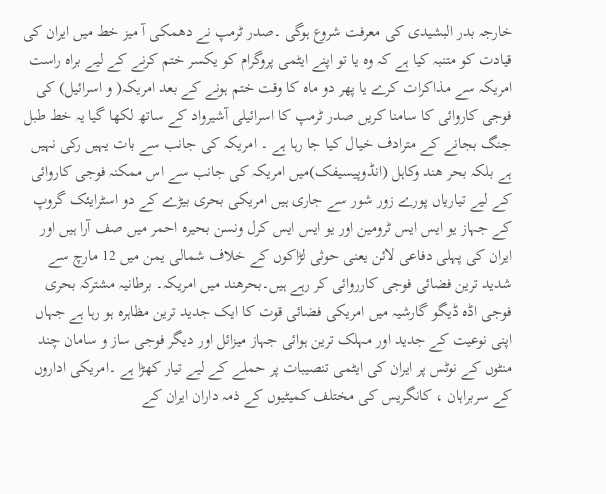خارجہ بدر البشیدی کی معرفت شروع ہوگی ۔صدر ٹرمپ نے دھمکی آ میز خط میں ایران کی قیادت کو متنبہ کیا ہے کہ وہ یا تو اپنے ایٹمی پروگرام کو یکسر ختم کرنے کے لیے براہ راست امریکہ سے مذاکرات کرے یا پھر دو ماہ کا وقت ختم ہونے کے بعد امریکہ( و اسرائیل) کی فوجی کاروائی کا سامنا کریں صدر ٹرمپ کا اسرائیلی آشیرواد کے ساتھ لکھا گیا یہ خط طبل جنگ بجانے کے مترادف خیال کیا جا رہا ہے ۔ امریکہ کی جانب سے بات یہیں رکی نہیں ہے بلکہ بحر ھند وکاہل (انڈوپیسیفک)میں امریکہ کی جانب سے اس ممکنہ فوجی کاروائی کے لیے تیاریاں پورے زور شور سے جاری ہیں امریکی بحری بیڑے کے دو اسٹرایئک گروپ کے جہاز یو ایس ایس ٹرومین اور یو ایس ایس کرل ونسن بحیرہ احمر میں صف آرا ہیں اور ایران کی پہلی دفاعی لائن یعنی حوثی لڑاکوں کے خلاف شمالی یمن میں 12 مارچ سے شدید ترین فضائی فوجی کارروائی کر رہے ہیں۔بحرھند میں امریکہ۔ برطانیہ مشترکہ بحری فوجی اڈہ ڈیگو گارشیہ میں امریکی فضائی قوت کا ایک جدید ترین مظاہرہ ہو رہا ہے جہاں اپنی نوعیت کے جدید اور مہلک ترین ہوائی جہاز میزائل اور دیگر فوجی ساز و سامان چند منٹوں کے نوٹس پر ایران کی ایٹمی تنصیبات پر حملے کے لیے تیار کھڑا ہے ۔امریکی اداروں کے سربراہان ، کانگریس کی مختلف کمیٹیوں کے ذمہ داران ایران کے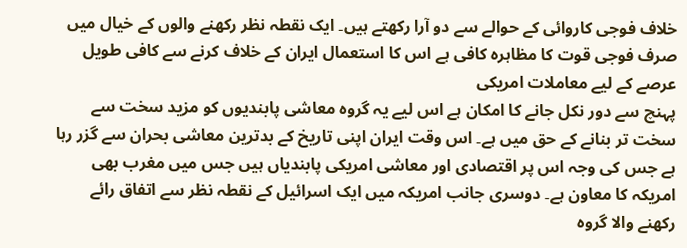خلاف فوجی کاروائی کے حوالے سے دو آرا رکھتے ہیں۔ ایک نقطہ نظر رکھنے والوں کے خیال میں صرف فوجی قوت کا مظاہرہ کافی ہے اس کا استعمال ایران کے خلاف کرنے سے کافی طویل عرصے کے لیے معاملات امریکی
پہنچ سے دور نکل جانے کا امکان ہے اس لیے یہ گروہ معاشی پابندیوں کو مزید سخت سے سخت تر بنانے کے حق میں ہے۔ اس وقت ایران اپنی تاریخ کے بدترین معاشی بحران سے گزر رہا ہے جس کی وجہ اس پر اقتصادی اور معاشی امریکی پابندیاں ہیں جس میں مغرب بھی امریکہ کا معاون ہے۔ دوسری جانب امریکہ میں ایک اسرائیل کے نقطہ نظر سے اتفاق رائے رکھنے والا گروہ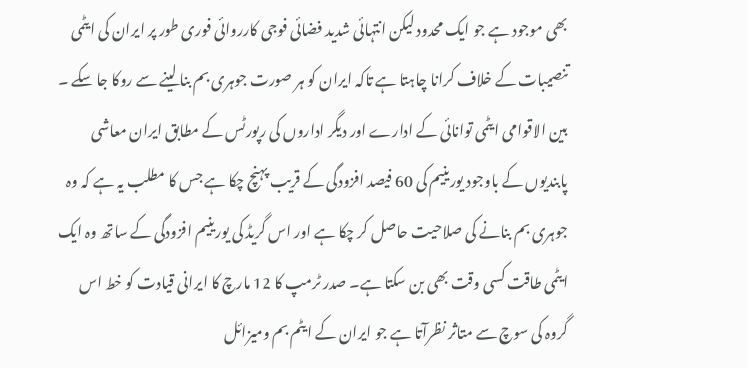بھی موجود ہے جو ایک محدود لیکن انتہائی شدید فضائی فوجی کارروائی فوری طور پر ایران کی ایٹمی تنصیبات کے خلاف کرانا چاہتا ہے تاکہ ایران کو ہر صورت جوہری بم بنا لینے سے روکا جا سکے ۔ بین الاقوامی ایٹمی توانائی کے ادارے اور دیگر اداروں کی رپورٹس کے مطابق ایران معاشی پابندیوں کے باوجود یورینیم کی 60 فیصد افزودگی کے قریب پہنچ چکا ہے جس کا مطلب یہ ہے کہ وہ جوہری بم بنانے کی صلاحیت حاصل کر چکا ہے اور اس گریڈ کی یورینیم افزودگی کے ساتھ وہ ایک ایٹمی طاقت کسی وقت بھی بن سکتا ہے۔ صدر ٹرمپ کا 12 مارچ کا ایرانی قیادت کو خط اس گروہ کی سوچ سے متاثر نظرآتا ہے جو ایران کے ایٹم بم ومیزائل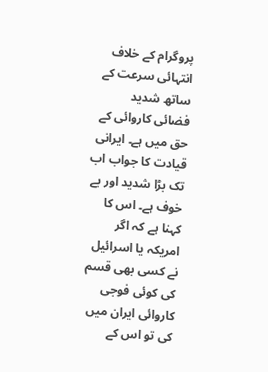پروگرام کے خلاف انتہائی سرعت کے ساتھ شدید فضائی کاروائی کے حق میں ہے۔ ایرانی قیادت کا جواب اب تک بڑا شدید اور بے خوف ہے۔ اس کا کہنا ہے کہ اگر امریکہ یا اسرائیل نے کسی بھی قسم کی کوئی فوجی کاروائی ایران میں کی تو اس کے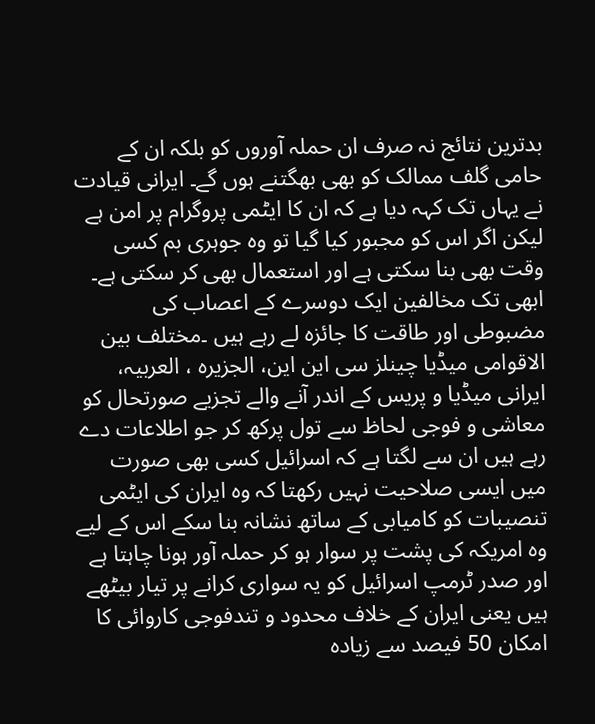بدترین نتائج نہ صرف ان حملہ آوروں کو بلکہ ان کے حامی گلف ممالک کو بھی بھگتنے ہوں گے۔ ایرانی قیادت نے یہاں تک کہہ دیا ہے کہ ان کا ایٹمی پروگرام پر امن ہے لیکن اگر اس کو مجبور کیا گیا تو وہ جوہری بم کسی وقت بھی بنا سکتی ہے اور استعمال بھی کر سکتی ہے۔ ابھی تک مخالفین ایک دوسرے کے اعصاب کی مضبوطی اور طاقت کا جائزہ لے رہے ہیں ۔مختلف بین الاقوامی میڈیا چینلز سی این این، الجزیرہ ، العربیہ، ایرانی میڈیا و پریس کے اندر آنے والے تجزیے صورتحال کو معاشی و فوجی لحاظ سے تول پرکھ کر جو اطلاعات دے رہے ہیں ان سے لگتا ہے کہ اسرائیل کسی بھی صورت میں ایسی صلاحیت نہیں رکھتا کہ وہ ایران کی ایٹمی تنصیبات کو کامیابی کے ساتھ نشانہ بنا سکے اس کے لیے وہ امریکہ کی پشت پر سوار ہو کر حملہ آور ہونا چاہتا ہے اور صدر ٹرمپ اسرائیل کو یہ سواری کرانے پر تیار بیٹھے ہیں یعنی ایران کے خلاف محدود و تندفوجی کاروائی کا امکان 50 فیصد سے زیادہ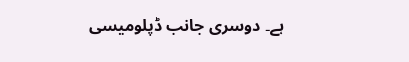ہے۔ دوسری جانب ڈپلومیسی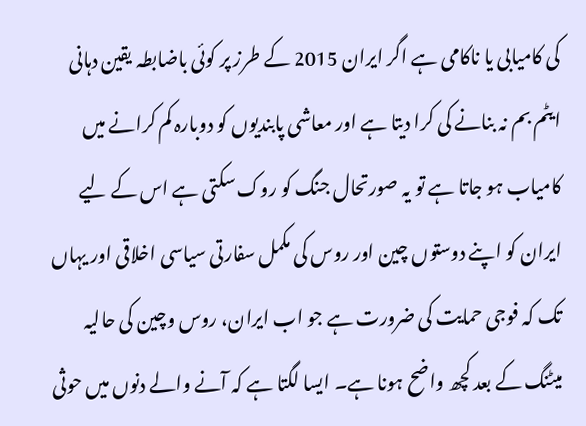کی کامیابی یا ناکامی ہے اگر ایران 2015 کے طرز پر کوئی باضابطہ یقین دہانی ایٹم بم نہ بنانے کی کرا دیتا ہے اور معاشی پابندیوں کو دوبارہ کم کرانے میں کامیاب ہو جاتا ہے تو یہ صورتحال جنگ کو روک سکتی ہے اس کے لیے ایران کو اپنے دوستوں چین اور روس کی مکمل سفارتی سیاسی اخلاقی اور یہاں تک کہ فوجی حمایت کی ضرورت ہے جو اب ایران، روس وچین کی حالیہ میٹنگ کے بعد کچھ واضح ہونا ہے۔ ایسا لگتا ہے کہ آنے والے دنوں میں حوثی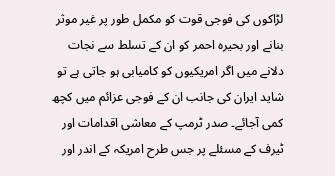لڑاکوں کی فوجی قوت کو مکمل طور پر غیر موثر بنانے اور بحیرہ احمر کو ان کے تسلط سے نجات دلانے میں اگر امریکیوں کو کامیابی ہو جاتی ہے تو شاید ایران کی جانب ان کے فوجی عزائم میں کچھ کمی آجائے۔ صدر ٹرمپ کے معاشی اقدامات اور ٹیرف کے مسئلے پر جس طرح امریکہ کے اندر اور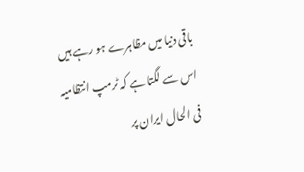باقی دنیا میں مظاہرے ہو رہے ہیں اس سے لگتا ہے کہ ٹرمپ انتظامیہ فی الحال ایران پر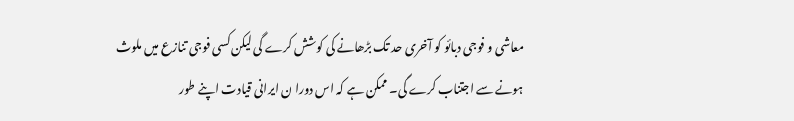معاشی و فوجی دبائو کو آخری حد تک بڑھانے کی کوشش کرے گی لیکن کسی فوجی تنازع میں ملوث ہونے سے اجتناب کرے گی۔ ممکن ہے کہ اس دورا ن ایرانی قیادت اپنے طور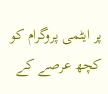پر ایٹمی پروگرام کو کچھ عرصے کے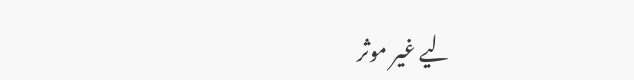لیے غیر موثر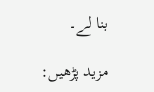بنا لے۔

مزید پڑھیں: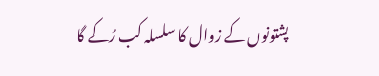پشتونوں کے زوال کا سلسلہ کب رُکے گا